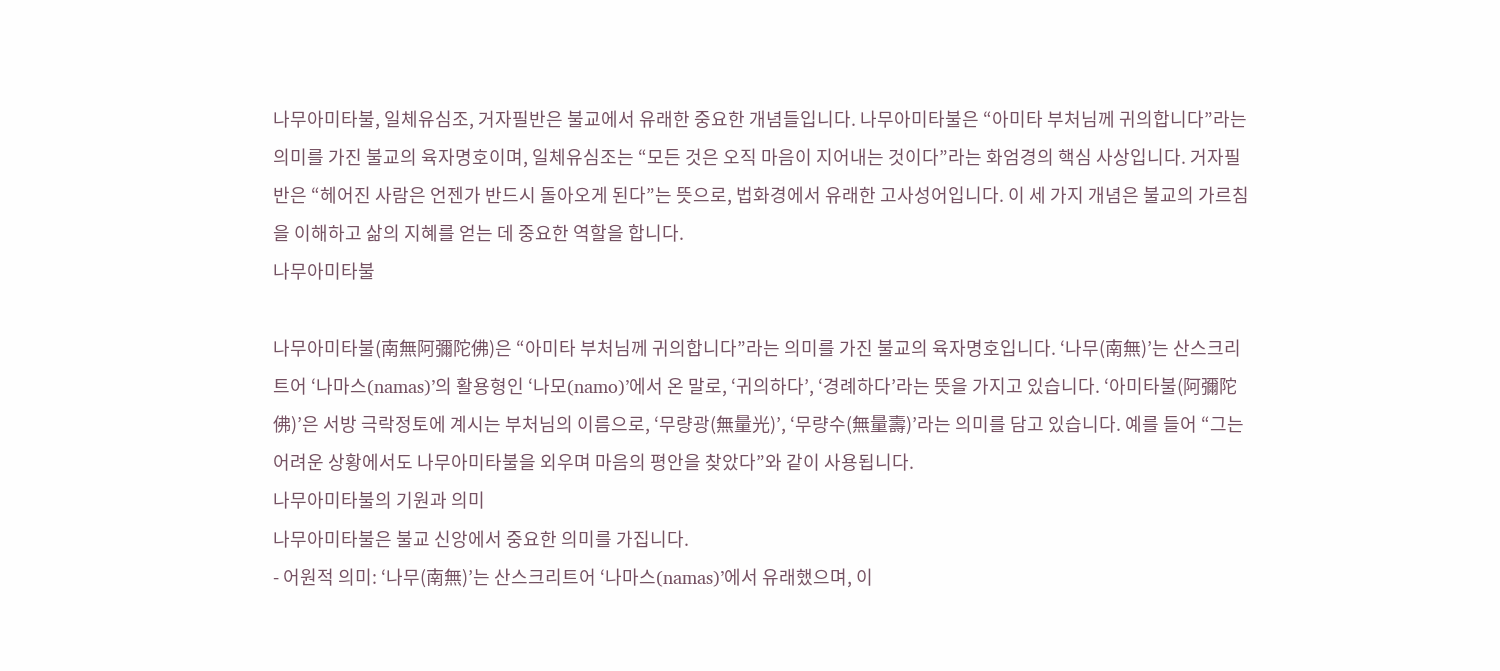나무아미타불, 일체유심조, 거자필반은 불교에서 유래한 중요한 개념들입니다. 나무아미타불은 “아미타 부처님께 귀의합니다”라는 의미를 가진 불교의 육자명호이며, 일체유심조는 “모든 것은 오직 마음이 지어내는 것이다”라는 화엄경의 핵심 사상입니다. 거자필반은 “헤어진 사람은 언젠가 반드시 돌아오게 된다”는 뜻으로, 법화경에서 유래한 고사성어입니다. 이 세 가지 개념은 불교의 가르침을 이해하고 삶의 지혜를 얻는 데 중요한 역할을 합니다.
나무아미타불

나무아미타불(南無阿彌陀佛)은 “아미타 부처님께 귀의합니다”라는 의미를 가진 불교의 육자명호입니다. ‘나무(南無)’는 산스크리트어 ‘나마스(namas)’의 활용형인 ‘나모(namo)’에서 온 말로, ‘귀의하다’, ‘경례하다’라는 뜻을 가지고 있습니다. ‘아미타불(阿彌陀佛)’은 서방 극락정토에 계시는 부처님의 이름으로, ‘무량광(無量光)’, ‘무량수(無量壽)’라는 의미를 담고 있습니다. 예를 들어 “그는 어려운 상황에서도 나무아미타불을 외우며 마음의 평안을 찾았다”와 같이 사용됩니다.
나무아미타불의 기원과 의미
나무아미타불은 불교 신앙에서 중요한 의미를 가집니다.
- 어원적 의미: ‘나무(南無)’는 산스크리트어 ‘나마스(namas)’에서 유래했으며, 이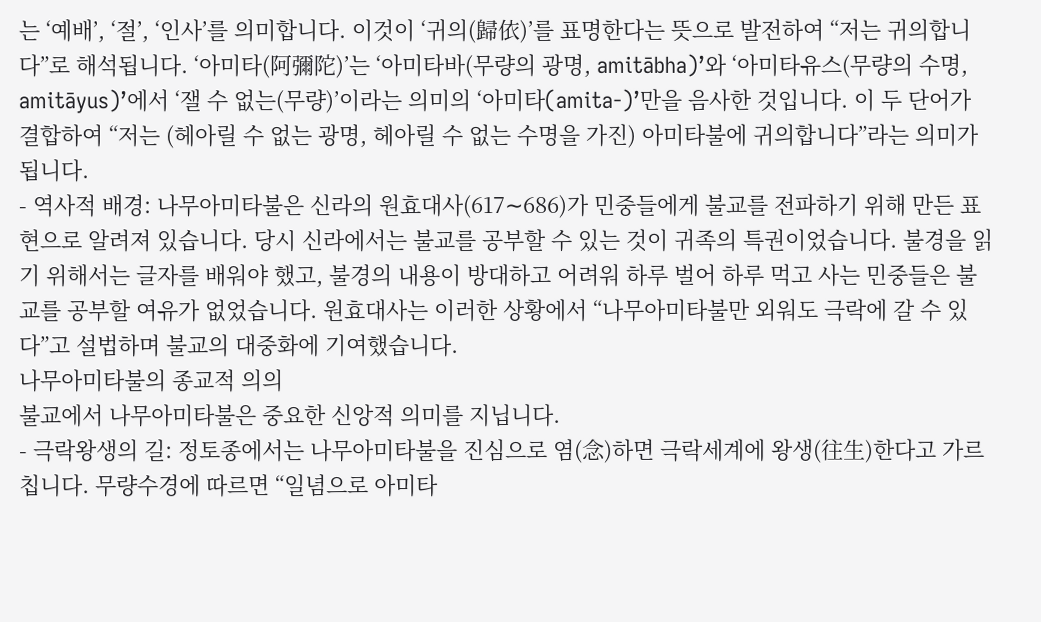는 ‘예배’, ‘절’, ‘인사’를 의미합니다. 이것이 ‘귀의(歸依)’를 표명한다는 뜻으로 발전하여 “저는 귀의합니다”로 해석됩니다. ‘아미타(阿彌陀)’는 ‘아미타바(무량의 광명, amitābha)’와 ‘아미타유스(무량의 수명, amitāyus)’에서 ‘잴 수 없는(무량)’이라는 의미의 ‘아미타(amita-)’만을 음사한 것입니다. 이 두 단어가 결합하여 “저는 (헤아릴 수 없는 광명, 헤아릴 수 없는 수명을 가진) 아미타불에 귀의합니다”라는 의미가 됩니다.
- 역사적 배경: 나무아미타불은 신라의 원효대사(617∼686)가 민중들에게 불교를 전파하기 위해 만든 표현으로 알려져 있습니다. 당시 신라에서는 불교를 공부할 수 있는 것이 귀족의 특권이었습니다. 불경을 읽기 위해서는 글자를 배워야 했고, 불경의 내용이 방대하고 어려워 하루 벌어 하루 먹고 사는 민중들은 불교를 공부할 여유가 없었습니다. 원효대사는 이러한 상황에서 “나무아미타불만 외워도 극락에 갈 수 있다”고 설법하며 불교의 대중화에 기여했습니다.
나무아미타불의 종교적 의의
불교에서 나무아미타불은 중요한 신앙적 의미를 지닙니다.
- 극락왕생의 길: 정토종에서는 나무아미타불을 진심으로 염(念)하면 극락세계에 왕생(往生)한다고 가르칩니다. 무량수경에 따르면 “일념으로 아미타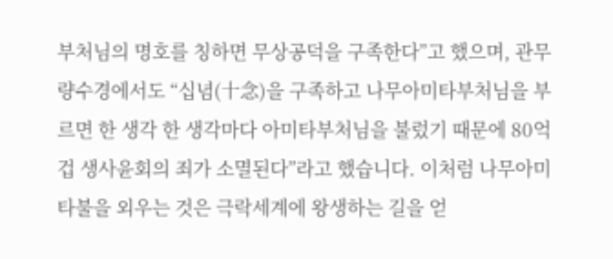부처님의 명호를 칭하면 무상공덕을 구족한다”고 했으며, 관무량수경에서도 “십념(十念)을 구족하고 나무아미타부처님을 부르면 한 생각 한 생각마다 아미타부처님을 불렀기 때문에 80억겁 생사윤회의 죄가 소멸된다”라고 했습니다. 이처럼 나무아미타불을 외우는 것은 극락세계에 왕생하는 길을 얻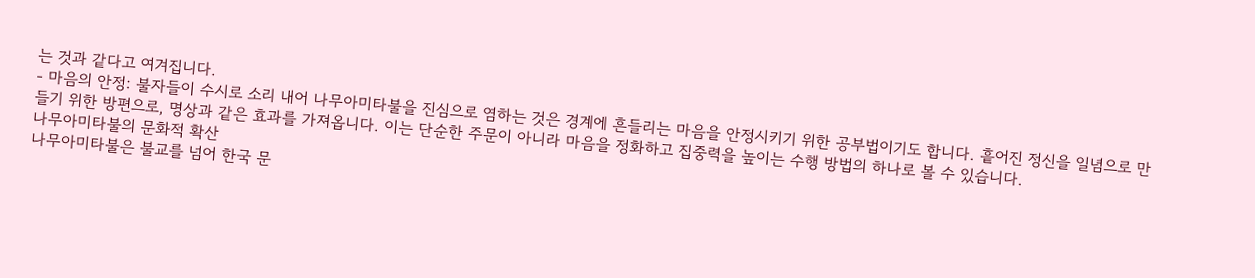는 것과 같다고 여겨집니다.
- 마음의 안정: 불자들이 수시로 소리 내어 나무아미타불을 진심으로 염하는 것은 경계에 흔들리는 마음을 안정시키기 위한 공부법이기도 합니다. 흩어진 정신을 일념으로 만들기 위한 방편으로, 명상과 같은 효과를 가져옵니다. 이는 단순한 주문이 아니라 마음을 정화하고 집중력을 높이는 수행 방법의 하나로 볼 수 있습니다.
나무아미타불의 문화적 확산
나무아미타불은 불교를 넘어 한국 문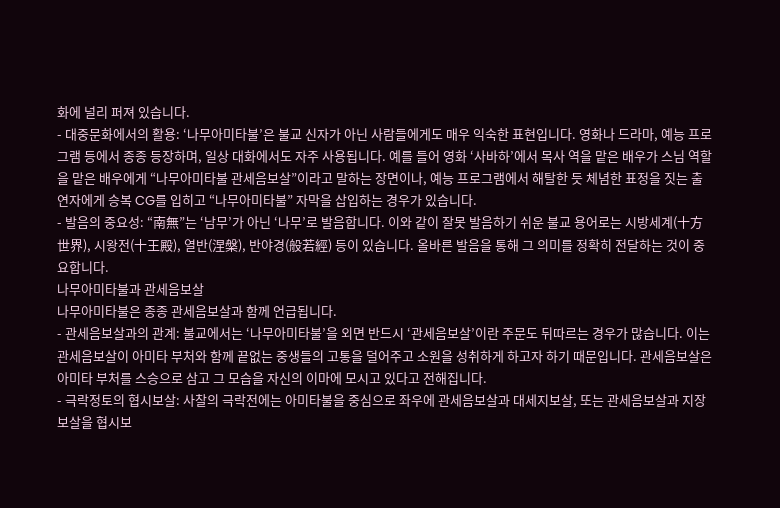화에 널리 퍼져 있습니다.
- 대중문화에서의 활용: ‘나무아미타불’은 불교 신자가 아닌 사람들에게도 매우 익숙한 표현입니다. 영화나 드라마, 예능 프로그램 등에서 종종 등장하며, 일상 대화에서도 자주 사용됩니다. 예를 들어 영화 ‘사바하’에서 목사 역을 맡은 배우가 스님 역할을 맡은 배우에게 “나무아미타불 관세음보살”이라고 말하는 장면이나, 예능 프로그램에서 해탈한 듯 체념한 표정을 짓는 출연자에게 승복 CG를 입히고 “나무아미타불” 자막을 삽입하는 경우가 있습니다.
- 발음의 중요성: “南無”는 ‘남무’가 아닌 ‘나무’로 발음합니다. 이와 같이 잘못 발음하기 쉬운 불교 용어로는 시방세계(十方世界), 시왕전(十王殿), 열반(涅槃), 반야경(般若經) 등이 있습니다. 올바른 발음을 통해 그 의미를 정확히 전달하는 것이 중요합니다.
나무아미타불과 관세음보살
나무아미타불은 종종 관세음보살과 함께 언급됩니다.
- 관세음보살과의 관계: 불교에서는 ‘나무아미타불’을 외면 반드시 ‘관세음보살’이란 주문도 뒤따르는 경우가 많습니다. 이는 관세음보살이 아미타 부처와 함께 끝없는 중생들의 고통을 덜어주고 소원을 성취하게 하고자 하기 때문입니다. 관세음보살은 아미타 부처를 스승으로 삼고 그 모습을 자신의 이마에 모시고 있다고 전해집니다.
- 극락정토의 협시보살: 사찰의 극락전에는 아미타불을 중심으로 좌우에 관세음보살과 대세지보살, 또는 관세음보살과 지장보살을 협시보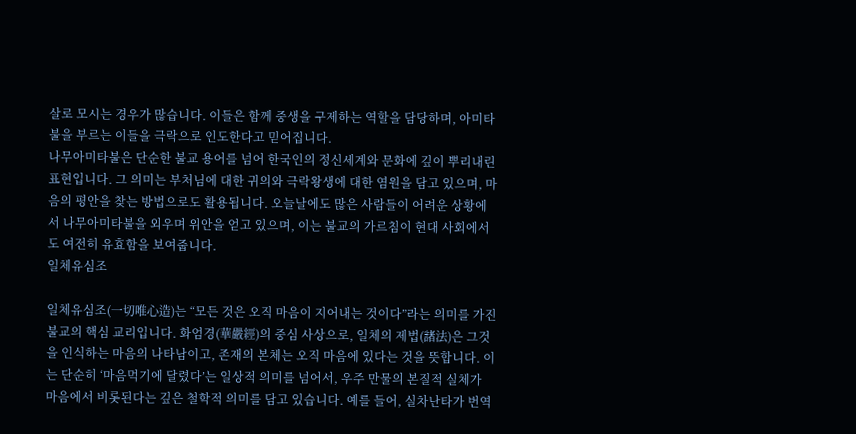살로 모시는 경우가 많습니다. 이들은 함께 중생을 구제하는 역할을 담당하며, 아미타불을 부르는 이들을 극락으로 인도한다고 믿어집니다.
나무아미타불은 단순한 불교 용어를 넘어 한국인의 정신세계와 문화에 깊이 뿌리내린 표현입니다. 그 의미는 부처님에 대한 귀의와 극락왕생에 대한 염원을 담고 있으며, 마음의 평안을 찾는 방법으로도 활용됩니다. 오늘날에도 많은 사람들이 어려운 상황에서 나무아미타불을 외우며 위안을 얻고 있으며, 이는 불교의 가르침이 현대 사회에서도 여전히 유효함을 보여줍니다.
일체유심조

일체유심조(一切唯心造)는 “모든 것은 오직 마음이 지어내는 것이다”라는 의미를 가진 불교의 핵심 교리입니다. 화엄경(華嚴經)의 중심 사상으로, 일체의 제법(諸法)은 그것을 인식하는 마음의 나타남이고, 존재의 본체는 오직 마음에 있다는 것을 뜻합니다. 이는 단순히 ‘마음먹기에 달렸다’는 일상적 의미를 넘어서, 우주 만물의 본질적 실체가 마음에서 비롯된다는 깊은 철학적 의미를 담고 있습니다. 예를 들어, 실차난타가 번역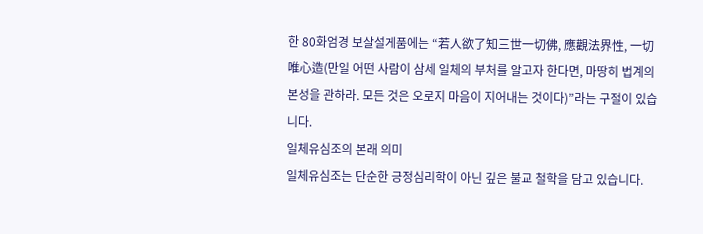한 80화엄경 보살설게품에는 “若人欲了知三世一切佛, 應觀法界性, 一切唯心造(만일 어떤 사람이 삼세 일체의 부처를 알고자 한다면, 마땅히 법계의 본성을 관하라. 모든 것은 오로지 마음이 지어내는 것이다)”라는 구절이 있습니다.
일체유심조의 본래 의미
일체유심조는 단순한 긍정심리학이 아닌 깊은 불교 철학을 담고 있습니다.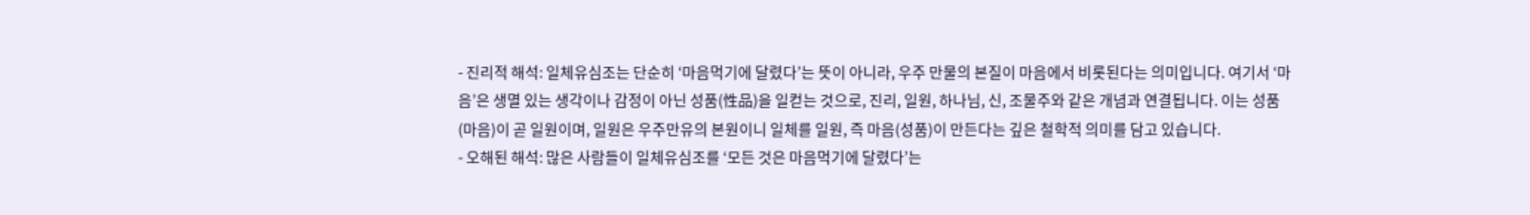- 진리적 해석: 일체유심조는 단순히 ‘마음먹기에 달렸다’는 뜻이 아니라, 우주 만물의 본질이 마음에서 비롯된다는 의미입니다. 여기서 ‘마음’은 생멸 있는 생각이나 감정이 아닌 성품(性品)을 일컫는 것으로, 진리, 일원, 하나님, 신, 조물주와 같은 개념과 연결됩니다. 이는 성품(마음)이 곧 일원이며, 일원은 우주만유의 본원이니 일체를 일원, 즉 마음(성품)이 만든다는 깊은 철학적 의미를 담고 있습니다.
- 오해된 해석: 많은 사람들이 일체유심조를 ‘모든 것은 마음먹기에 달렸다’는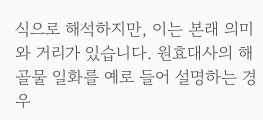식으로 해석하지만, 이는 본래 의미와 거리가 있습니다. 원효대사의 해골물 일화를 예로 들어 설명하는 경우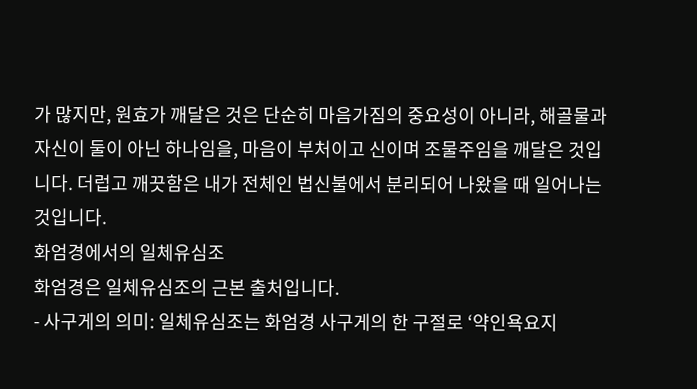가 많지만, 원효가 깨달은 것은 단순히 마음가짐의 중요성이 아니라, 해골물과 자신이 둘이 아닌 하나임을, 마음이 부처이고 신이며 조물주임을 깨달은 것입니다. 더럽고 깨끗함은 내가 전체인 법신불에서 분리되어 나왔을 때 일어나는 것입니다.
화엄경에서의 일체유심조
화엄경은 일체유심조의 근본 출처입니다.
- 사구게의 의미: 일체유심조는 화엄경 사구게의 한 구절로 ‘약인욕요지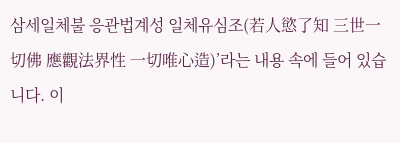삼세일체불 응관법계성 일체유심조(若人慾了知 三世一切佛 應觀法界性 一切唯心造)’라는 내용 속에 들어 있습니다. 이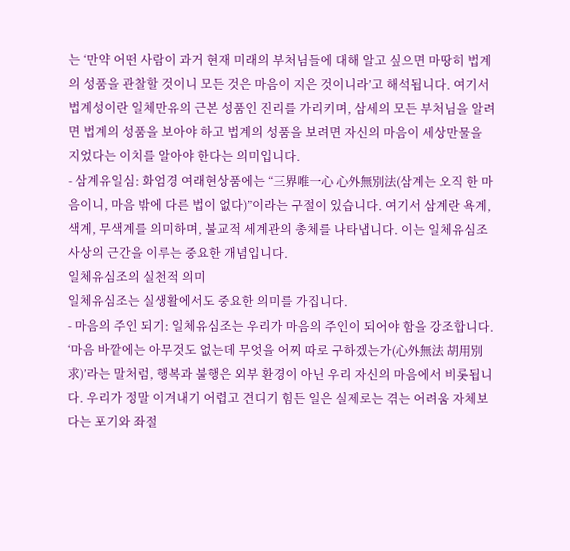는 ‘만약 어떤 사람이 과거 현재 미래의 부처님들에 대해 알고 싶으면 마땅히 법계의 성품을 관찰할 것이니 모든 것은 마음이 지은 것이니라’고 해석됩니다. 여기서 법계성이란 일체만유의 근본 성품인 진리를 가리키며, 삼세의 모든 부처님을 알려면 법계의 성품을 보아야 하고 법계의 성품을 보려면 자신의 마음이 세상만물을 지었다는 이치를 알아야 한다는 의미입니다.
- 삼계유일심: 화엄경 여래현상품에는 “三界唯一心 心外無別法(삼계는 오직 한 마음이니, 마음 밖에 다른 법이 없다)”이라는 구절이 있습니다. 여기서 삼계란 욕계, 색계, 무색계를 의미하며, 불교적 세계관의 총체를 나타냅니다. 이는 일체유심조 사상의 근간을 이루는 중요한 개념입니다.
일체유심조의 실천적 의미
일체유심조는 실생활에서도 중요한 의미를 가집니다.
- 마음의 주인 되기: 일체유심조는 우리가 마음의 주인이 되어야 함을 강조합니다. ‘마음 바깥에는 아무것도 없는데 무엇을 어찌 따로 구하겠는가(心外無法 胡用別求)’라는 말처럼, 행복과 불행은 외부 환경이 아닌 우리 자신의 마음에서 비롯됩니다. 우리가 정말 이겨내기 어렵고 견디기 힘든 일은 실제로는 겪는 어려움 자체보다는 포기와 좌절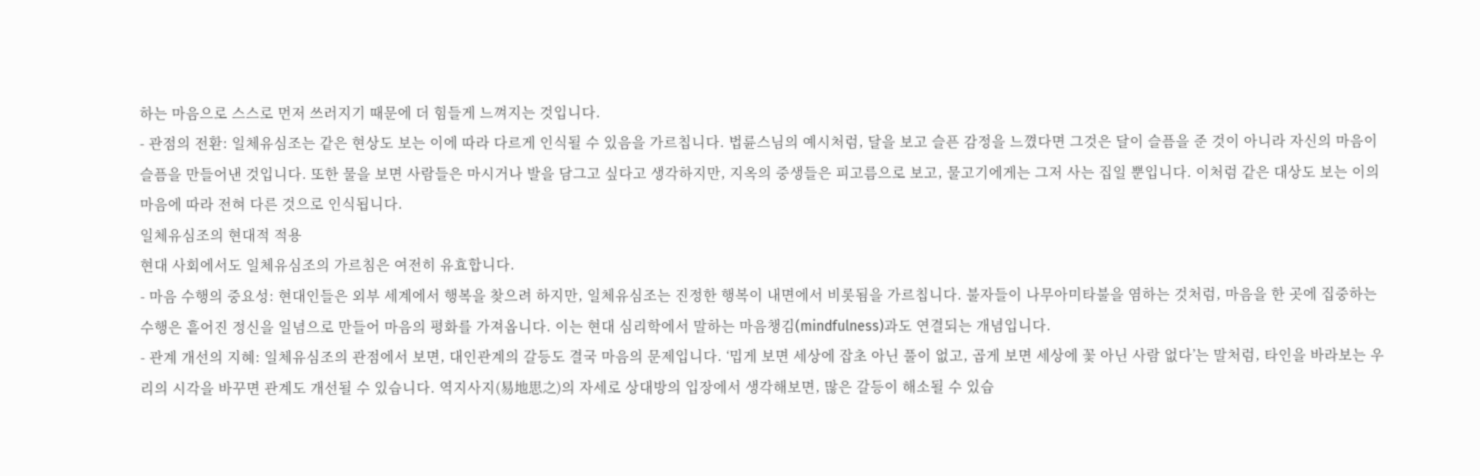하는 마음으로 스스로 먼저 쓰러지기 때문에 더 힘들게 느껴지는 것입니다.
- 관점의 전환: 일체유심조는 같은 현상도 보는 이에 따라 다르게 인식될 수 있음을 가르칩니다. 법륜스님의 예시처럼, 달을 보고 슬픈 감정을 느꼈다면 그것은 달이 슬픔을 준 것이 아니라 자신의 마음이 슬픔을 만들어낸 것입니다. 또한 물을 보면 사람들은 마시거나 발을 담그고 싶다고 생각하지만, 지옥의 중생들은 피고름으로 보고, 물고기에게는 그저 사는 집일 뿐입니다. 이처럼 같은 대상도 보는 이의 마음에 따라 전혀 다른 것으로 인식됩니다.
일체유심조의 현대적 적용
현대 사회에서도 일체유심조의 가르침은 여전히 유효합니다.
- 마음 수행의 중요성: 현대인들은 외부 세계에서 행복을 찾으려 하지만, 일체유심조는 진정한 행복이 내면에서 비롯됨을 가르칩니다. 불자들이 나무아미타불을 염하는 것처럼, 마음을 한 곳에 집중하는 수행은 흩어진 정신을 일념으로 만들어 마음의 평화를 가져옵니다. 이는 현대 심리학에서 말하는 마음챙김(mindfulness)과도 연결되는 개념입니다.
- 관계 개선의 지혜: 일체유심조의 관점에서 보면, 대인관계의 갈등도 결국 마음의 문제입니다. ‘밉게 보면 세상에 잡초 아닌 풀이 없고, 곱게 보면 세상에 꽃 아닌 사람 없다’는 말처럼, 타인을 바라보는 우리의 시각을 바꾸면 관계도 개선될 수 있습니다. 역지사지(易地思之)의 자세로 상대방의 입장에서 생각해보면, 많은 갈등이 해소될 수 있습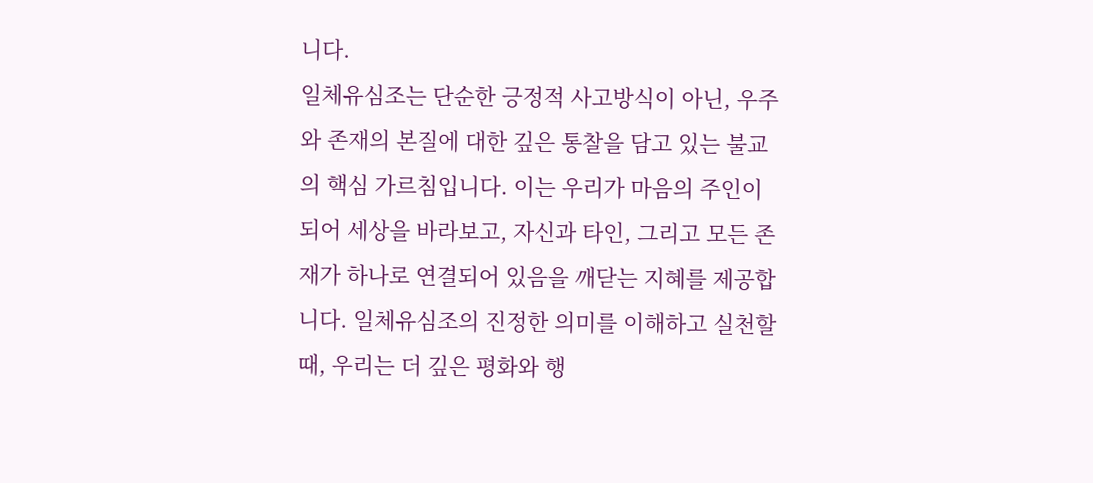니다.
일체유심조는 단순한 긍정적 사고방식이 아닌, 우주와 존재의 본질에 대한 깊은 통찰을 담고 있는 불교의 핵심 가르침입니다. 이는 우리가 마음의 주인이 되어 세상을 바라보고, 자신과 타인, 그리고 모든 존재가 하나로 연결되어 있음을 깨닫는 지혜를 제공합니다. 일체유심조의 진정한 의미를 이해하고 실천할 때, 우리는 더 깊은 평화와 행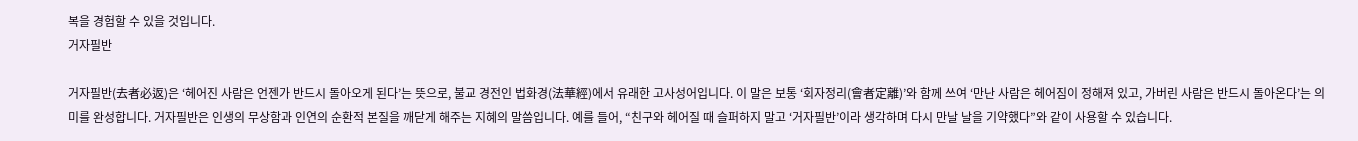복을 경험할 수 있을 것입니다.
거자필반

거자필반(去者必返)은 ‘헤어진 사람은 언젠가 반드시 돌아오게 된다’는 뜻으로, 불교 경전인 법화경(法華經)에서 유래한 고사성어입니다. 이 말은 보통 ‘회자정리(會者定離)’와 함께 쓰여 ‘만난 사람은 헤어짐이 정해져 있고, 가버린 사람은 반드시 돌아온다’는 의미를 완성합니다. 거자필반은 인생의 무상함과 인연의 순환적 본질을 깨닫게 해주는 지혜의 말씀입니다. 예를 들어, “친구와 헤어질 때 슬퍼하지 말고 ‘거자필반’이라 생각하며 다시 만날 날을 기약했다”와 같이 사용할 수 있습니다.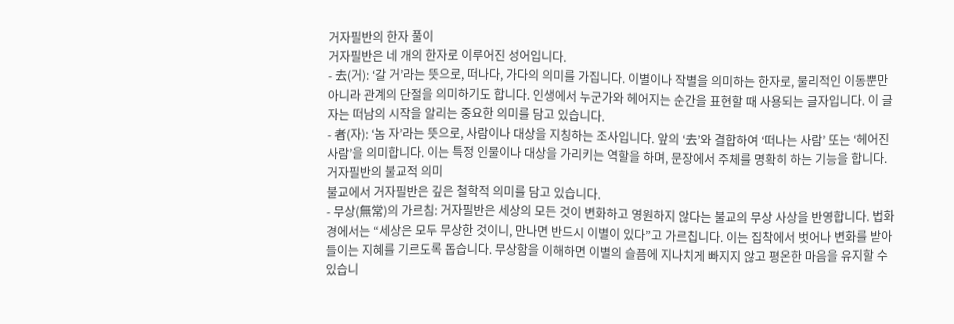거자필반의 한자 풀이
거자필반은 네 개의 한자로 이루어진 성어입니다.
- 去(거): ‘갈 거’라는 뜻으로, 떠나다, 가다의 의미를 가집니다. 이별이나 작별을 의미하는 한자로, 물리적인 이동뿐만 아니라 관계의 단절을 의미하기도 합니다. 인생에서 누군가와 헤어지는 순간을 표현할 때 사용되는 글자입니다. 이 글자는 떠남의 시작을 알리는 중요한 의미를 담고 있습니다.
- 者(자): ‘놈 자’라는 뜻으로, 사람이나 대상을 지칭하는 조사입니다. 앞의 ‘去’와 결합하여 ‘떠나는 사람’ 또는 ‘헤어진 사람’을 의미합니다. 이는 특정 인물이나 대상을 가리키는 역할을 하며, 문장에서 주체를 명확히 하는 기능을 합니다.
거자필반의 불교적 의미
불교에서 거자필반은 깊은 철학적 의미를 담고 있습니다.
- 무상(無常)의 가르침: 거자필반은 세상의 모든 것이 변화하고 영원하지 않다는 불교의 무상 사상을 반영합니다. 법화경에서는 “세상은 모두 무상한 것이니, 만나면 반드시 이별이 있다”고 가르칩니다. 이는 집착에서 벗어나 변화를 받아들이는 지혜를 기르도록 돕습니다. 무상함을 이해하면 이별의 슬픔에 지나치게 빠지지 않고 평온한 마음을 유지할 수 있습니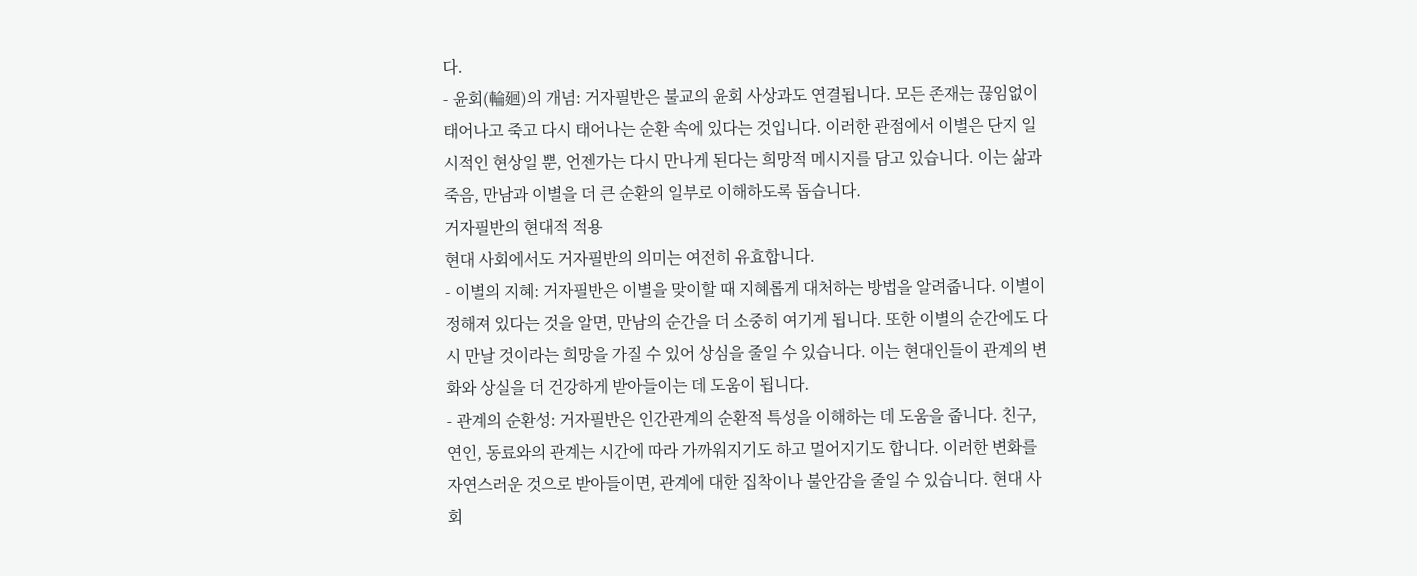다.
- 윤회(輪廻)의 개념: 거자필반은 불교의 윤회 사상과도 연결됩니다. 모든 존재는 끊임없이 태어나고 죽고 다시 태어나는 순환 속에 있다는 것입니다. 이러한 관점에서 이별은 단지 일시적인 현상일 뿐, 언젠가는 다시 만나게 된다는 희망적 메시지를 담고 있습니다. 이는 삶과 죽음, 만남과 이별을 더 큰 순환의 일부로 이해하도록 돕습니다.
거자필반의 현대적 적용
현대 사회에서도 거자필반의 의미는 여전히 유효합니다.
- 이별의 지혜: 거자필반은 이별을 맞이할 때 지혜롭게 대처하는 방법을 알려줍니다. 이별이 정해져 있다는 것을 알면, 만남의 순간을 더 소중히 여기게 됩니다. 또한 이별의 순간에도 다시 만날 것이라는 희망을 가질 수 있어 상심을 줄일 수 있습니다. 이는 현대인들이 관계의 변화와 상실을 더 건강하게 받아들이는 데 도움이 됩니다.
- 관계의 순환성: 거자필반은 인간관계의 순환적 특성을 이해하는 데 도움을 줍니다. 친구, 연인, 동료와의 관계는 시간에 따라 가까워지기도 하고 멀어지기도 합니다. 이러한 변화를 자연스러운 것으로 받아들이면, 관계에 대한 집착이나 불안감을 줄일 수 있습니다. 현대 사회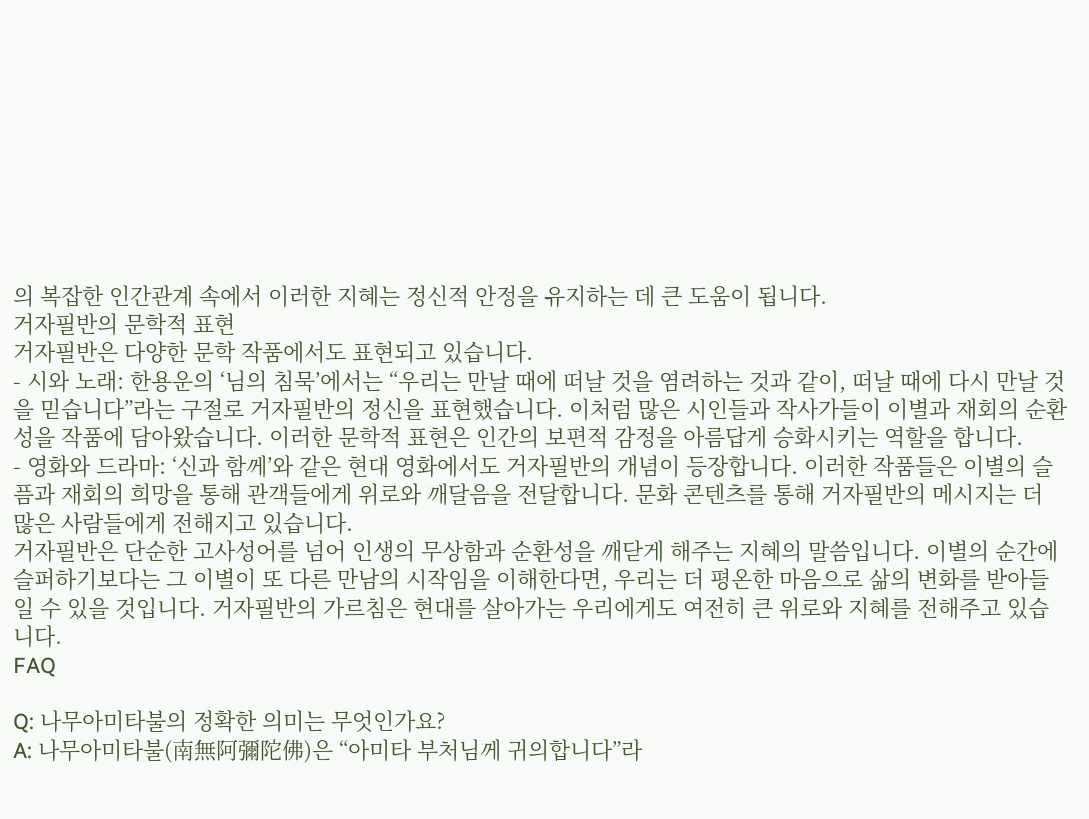의 복잡한 인간관계 속에서 이러한 지혜는 정신적 안정을 유지하는 데 큰 도움이 됩니다.
거자필반의 문학적 표현
거자필반은 다양한 문학 작품에서도 표현되고 있습니다.
- 시와 노래: 한용운의 ‘님의 침묵’에서는 “우리는 만날 때에 떠날 것을 염려하는 것과 같이, 떠날 때에 다시 만날 것을 믿습니다”라는 구절로 거자필반의 정신을 표현했습니다. 이처럼 많은 시인들과 작사가들이 이별과 재회의 순환성을 작품에 담아왔습니다. 이러한 문학적 표현은 인간의 보편적 감정을 아름답게 승화시키는 역할을 합니다.
- 영화와 드라마: ‘신과 함께’와 같은 현대 영화에서도 거자필반의 개념이 등장합니다. 이러한 작품들은 이별의 슬픔과 재회의 희망을 통해 관객들에게 위로와 깨달음을 전달합니다. 문화 콘텐츠를 통해 거자필반의 메시지는 더 많은 사람들에게 전해지고 있습니다.
거자필반은 단순한 고사성어를 넘어 인생의 무상함과 순환성을 깨닫게 해주는 지혜의 말씀입니다. 이별의 순간에 슬퍼하기보다는 그 이별이 또 다른 만남의 시작임을 이해한다면, 우리는 더 평온한 마음으로 삶의 변화를 받아들일 수 있을 것입니다. 거자필반의 가르침은 현대를 살아가는 우리에게도 여전히 큰 위로와 지혜를 전해주고 있습니다.
FAQ

Q: 나무아미타불의 정확한 의미는 무엇인가요?
A: 나무아미타불(南無阿彌陀佛)은 “아미타 부처님께 귀의합니다”라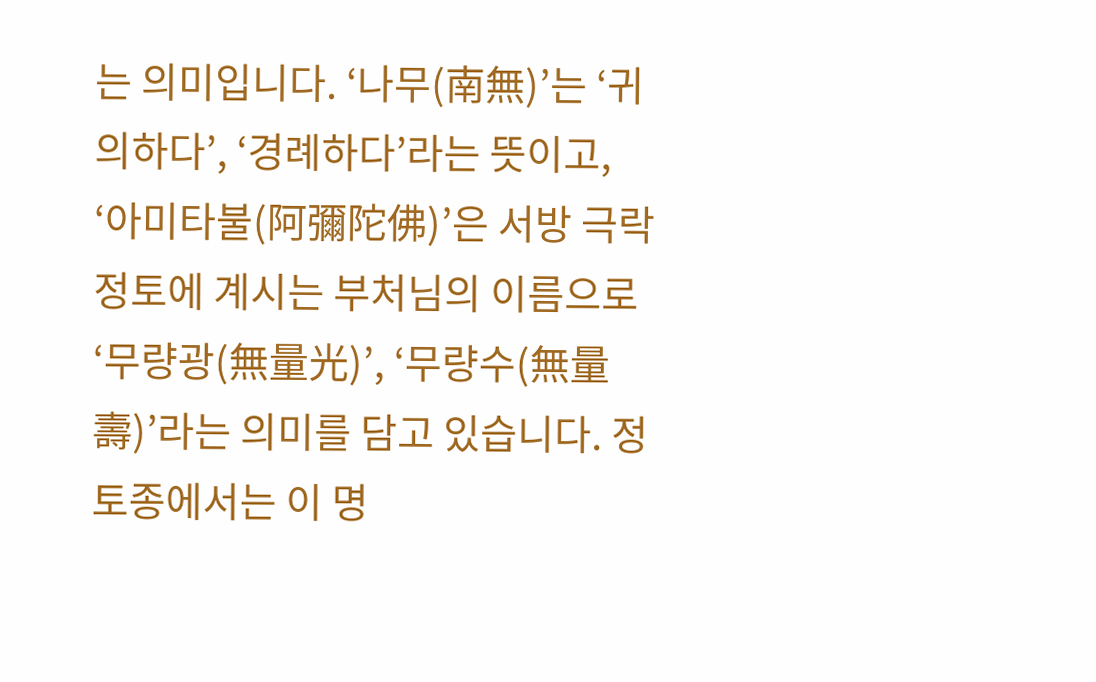는 의미입니다. ‘나무(南無)’는 ‘귀의하다’, ‘경례하다’라는 뜻이고, ‘아미타불(阿彌陀佛)’은 서방 극락정토에 계시는 부처님의 이름으로 ‘무량광(無量光)’, ‘무량수(無量壽)’라는 의미를 담고 있습니다. 정토종에서는 이 명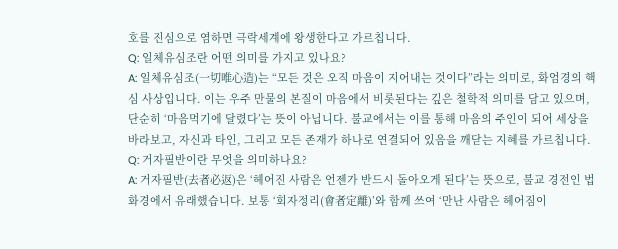호를 진심으로 염하면 극락세계에 왕생한다고 가르칩니다.
Q: 일체유심조란 어떤 의미를 가지고 있나요?
A: 일체유심조(一切唯心造)는 “모든 것은 오직 마음이 지어내는 것이다”라는 의미로, 화엄경의 핵심 사상입니다. 이는 우주 만물의 본질이 마음에서 비롯된다는 깊은 철학적 의미를 담고 있으며, 단순히 ‘마음먹기에 달렸다’는 뜻이 아닙니다. 불교에서는 이를 통해 마음의 주인이 되어 세상을 바라보고, 자신과 타인, 그리고 모든 존재가 하나로 연결되어 있음을 깨닫는 지혜를 가르칩니다.
Q: 거자필반이란 무엇을 의미하나요?
A: 거자필반(去者必返)은 ‘헤어진 사람은 언젠가 반드시 돌아오게 된다’는 뜻으로, 불교 경전인 법화경에서 유래했습니다. 보통 ‘회자정리(會者定離)’와 함께 쓰여 ‘만난 사람은 헤어짐이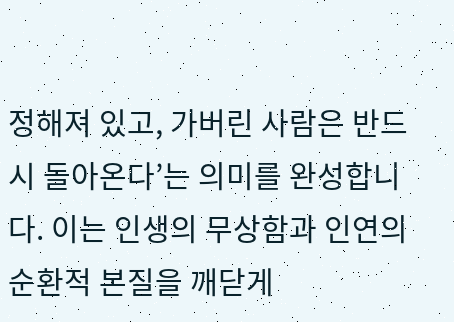정해져 있고, 가버린 사람은 반드시 돌아온다’는 의미를 완성합니다. 이는 인생의 무상함과 인연의 순환적 본질을 깨닫게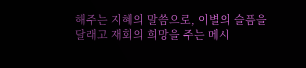해주는 지혜의 말씀으로, 이별의 슬픔을 달래고 재회의 희망을 주는 메시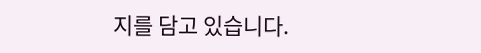지를 담고 있습니다.